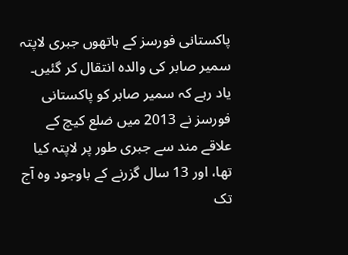پاکستانی فورسز کے ہاتھوں جبری لاپتہ سمیر صابر کی والدہ انتقال کر گئیں۔
یاد رہے کہ سمیر صابر کو پاکستانی فورسز نے 2013 میں ضلع کیچ کے علاقے مند سے جبری طور پر لاپتہ کیا تھا، اور 13 سال گزرنے کے باوجود وہ آج تک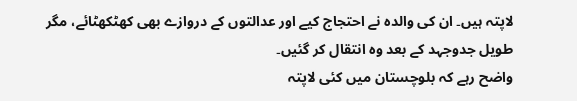لاپتہ ہیں۔ ان کی والدہ نے احتجاج کیے اور عدالتوں کے دروازے بھی کھٹکھٹائے، مگر طویل جدوجہد کے بعد وہ انتقال کر گئیں۔
واضح رہے کہ بلوچستان میں کئی لاپتہ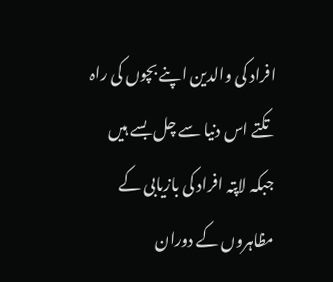افراد کی والدین اپنے بچوں کی راہ تکتے اس دنیا سے چل بسے ہیں جبکہ لاپتہ افراد کی بازیابی کے مظاہروں کے دوران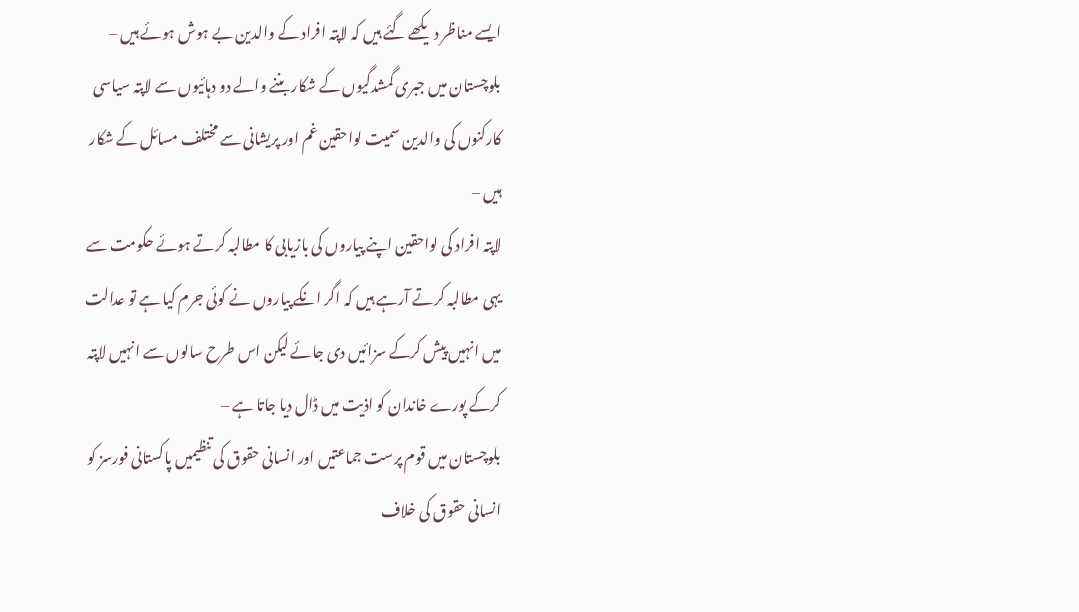ایسے مناظر دیکھے گئے ہیں کہ لاپتہ افراد کے والدین بے ہوش ہوئے ہیں –
بلوچستان میں جبری گمشدگیوں کے شکار بننے والے دو دہائیوں سے لاپتہ سیاسی کارکنوں کی والدین سمیت لواحقین غم اور پریشانی سے مختلف مسائل کے شکار ہیں –
لاپتہ افراد کی لواحقین اپنے پیاروں کی بازیابی کا مطالبہ کرتے ہوئے حکومت سے یہی مطالبہ کرتے آرہے ہیں کہ اگر انکے پیاروں نے کوئی جرم کیا ہے تو عدالت میں انہیں پیش کرکے سزائیں دی جائے لیکن اس طرح سالوں سے انہیں لاپتہ کرکے پورے خاندان کو اذیت میں ڈال دیا جاتا ہے –
بلوچستان میں قوم پرست جماعتیں اور انسانی حقوق کی تنظیمیں پاکستانی فورسز کو انسانی حقوق کی خلاف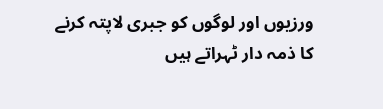ورزیوں اور لوگوں کو جبری لاپتہ کرنے کا ذمہ دار ٹہراتے ہیں